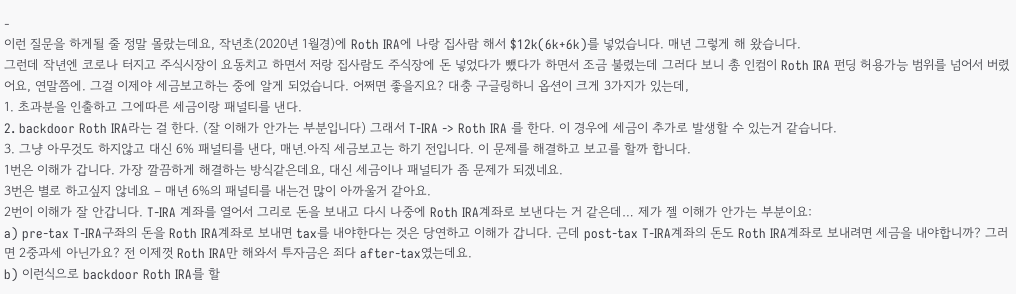-
이런 질문을 하게될 줄 정말 몰랐는데요, 작년초(2020년 1월경)에 Roth IRA에 나랑 집사람 해서 $12k(6k+6k)를 넣었습니다. 매년 그렇게 해 왔습니다.
그런데 작년엔 코로나 터지고 주식시장이 요동치고 하면서 저랑 집사람도 주식장에 돈 넣었다가 뺐다가 하면서 조금 불렸는데 그러다 보니 총 인컴이 Roth IRA 펀딩 허용가능 범위를 넘어서 버렸어요, 연말쯤에. 그걸 이제야 세금보고하는 중에 알게 되었습니다. 어쩌면 좋을지요? 대충 구글링하니 옵션이 크게 3가지가 있는데,
1. 초과분을 인출하고 그에따른 세금이랑 패널티를 낸다.
2. backdoor Roth IRA라는 걸 한다. (잘 이해가 안가는 부분입니다) 그래서 T-IRA -> Roth IRA 를 한다. 이 경우에 세금이 추가로 발생할 수 있는거 같습니다.
3. 그냥 아무것도 하지않고 대신 6% 패널티를 낸다, 매년.아직 세금보고는 하기 전입니다. 이 문제를 해결하고 보고를 할까 합니다.
1번은 이해가 갑니다. 가장 깔끔하게 해결하는 방식같은데요, 대신 세금이나 패널티가 좀 문제가 되겠네요.
3번은 별로 하고싶지 않네요 – 매년 6%의 패널티를 내는건 많이 아까울거 같아요.
2번이 이해가 잘 안갑니다. T-IRA 계좌를 열어서 그리로 돈을 보내고 다시 나중에 Roth IRA계좌로 보낸다는 거 같은데… 제가 젤 이해가 안가는 부분이요:
a) pre-tax T-IRA구좌의 돈을 Roth IRA계좌로 보내면 tax를 내야한다는 것은 당연하고 이해가 갑니다. 근데 post-tax T-IRA계좌의 돈도 Roth IRA계좌로 보내려면 세금을 내야합니까? 그러면 2중과세 아닌가요? 전 이제껏 Roth IRA만 해와서 투자금은 죄다 after-tax였는데요.
b) 이런식으로 backdoor Roth IRA를 할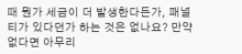때 뭔가 세금이 더 발생한다든가, 패널티가 있다던가 하는 것은 없나요? 만약 없다면 아무리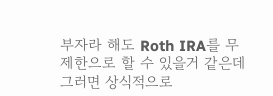부자라 해도 Roth IRA를 무제한으로 할 수 있을거 같은데 그러면 상식적으로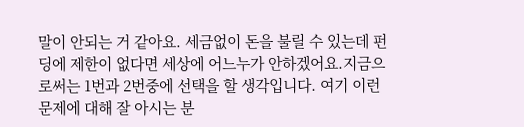말이 안되는 거 같아요. 세금없이 돈을 불릴 수 있는데 펀딩에 제한이 없다면 세상에 어느누가 안하겠어요.지금으로써는 1번과 2번중에 선택을 할 생각입니다. 여기 이런문제에 대해 잘 아시는 분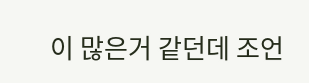이 많은거 같던데 조언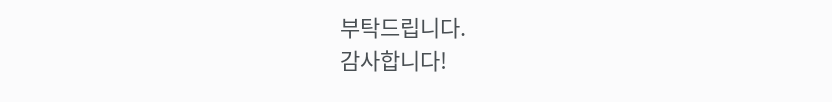부탁드립니다.
감사합니다!